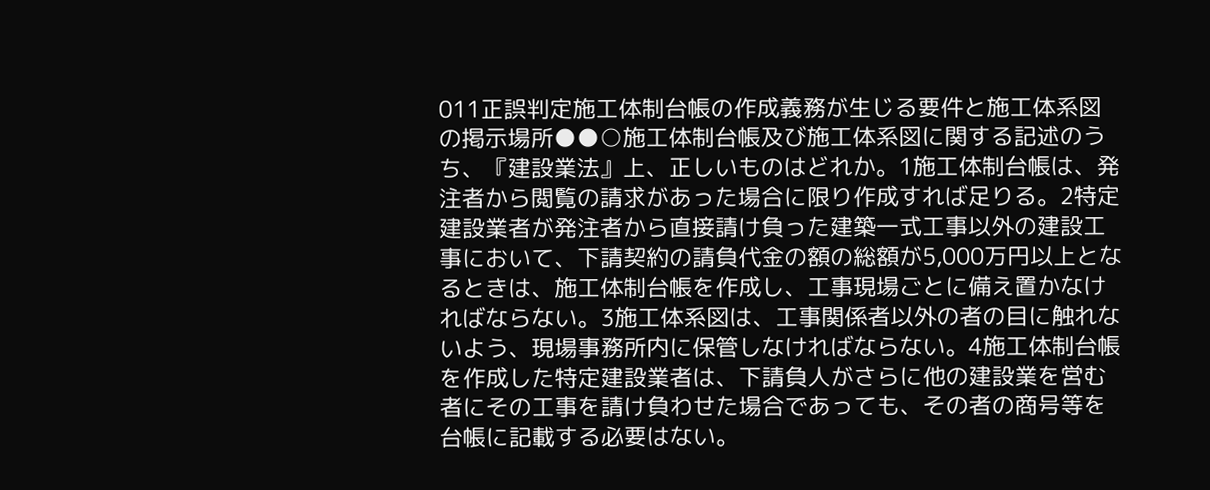011正誤判定施工体制台帳の作成義務が生じる要件と施工体系図の掲示場所●●○施工体制台帳及び施工体系図に関する記述のうち、『建設業法』上、正しいものはどれか。1施工体制台帳は、発注者から閲覧の請求があった場合に限り作成すれば足りる。2特定建設業者が発注者から直接請け負った建築一式工事以外の建設工事において、下請契約の請負代金の額の総額が5,000万円以上となるときは、施工体制台帳を作成し、工事現場ごとに備え置かなければならない。3施工体系図は、工事関係者以外の者の目に触れないよう、現場事務所内に保管しなければならない。4施工体制台帳を作成した特定建設業者は、下請負人がさらに他の建設業を営む者にその工事を請け負わせた場合であっても、その者の商号等を台帳に記載する必要はない。